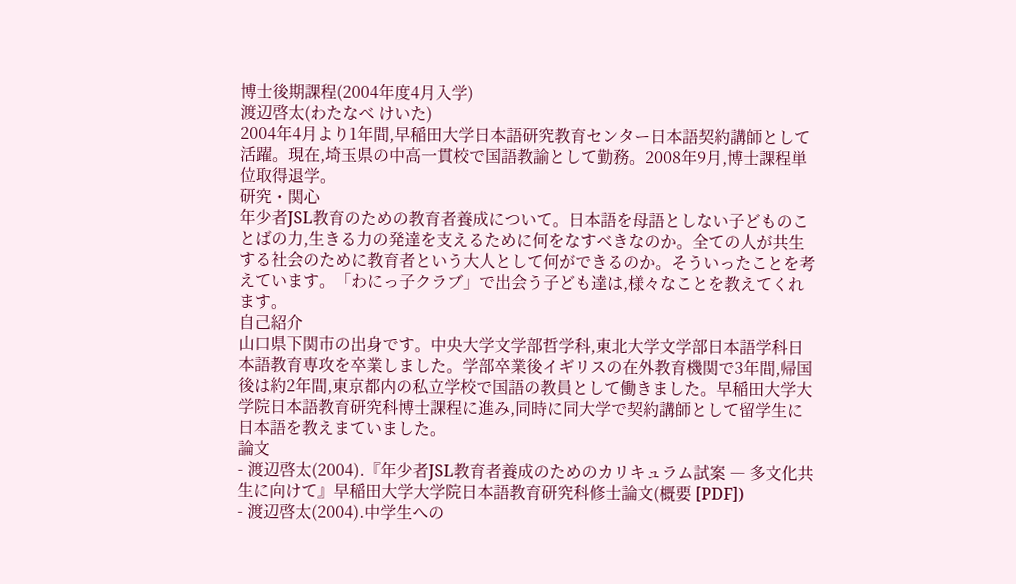博士後期課程(2004年度4月入学)
渡辺啓太(わたなべ けいた)
2004年4月より1年間,早稲田大学日本語研究教育センター日本語契約講師として活躍。現在,埼玉県の中高一貫校で国語教諭として勤務。2008年9月,博士課程単位取得退学。
研究・関心
年少者JSL教育のための教育者養成について。日本語を母語としない子どものことばの力,生きる力の発達を支えるために何をなすべきなのか。全ての人が共生する社会のために教育者という大人として何ができるのか。そういったことを考えています。「わにっ子クラブ」で出会う子ども達は,様々なことを教えてくれます。
自己紹介
山口県下関市の出身です。中央大学文学部哲学科,東北大学文学部日本語学科日本語教育専攻を卒業しました。学部卒業後イギリスの在外教育機関で3年間,帰国後は約2年間,東京都内の私立学校で国語の教員として働きました。早稲田大学大学院日本語教育研究科博士課程に進み,同時に同大学で契約講師として留学生に日本語を教えまていました。
論文
- 渡辺啓太(2004).『年少者JSL教育者養成のためのカリキュラム試案 ― 多文化共生に向けて』早稲田大学大学院日本語教育研究科修士論文(概要 [PDF])
- 渡辺啓太(2004).中学生への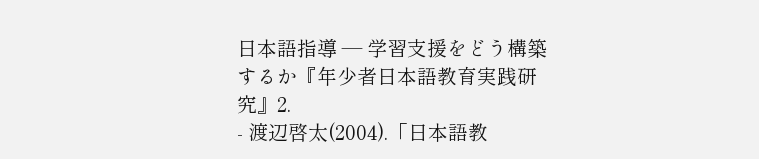日本語指導 ― 学習支援をどう構築するか『年少者日本語教育実践研究』2.
- 渡辺啓太(2004).「日本語教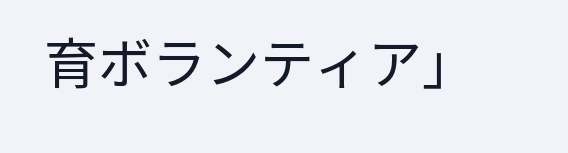育ボランティア」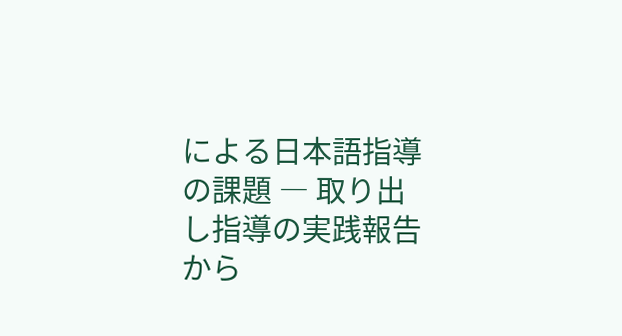による日本語指導の課題 ― 取り出し指導の実践報告から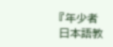『年少者日本語教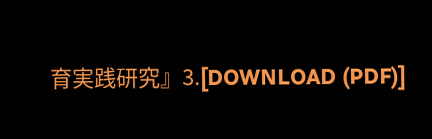育実践研究』3.[DOWNLOAD (PDF)]